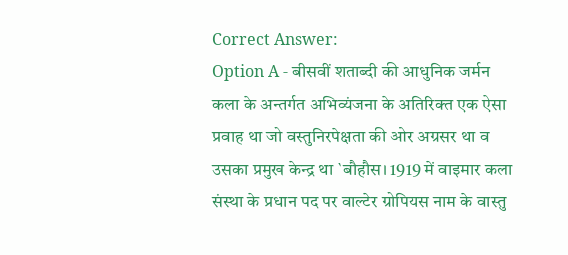Correct Answer:
Option A - बीसवीं शताब्दी की आधुनिक जर्मन कला के अन्तर्गत अभिव्यंजना के अतिरिक्त एक ऐसा प्रवाह था जो वस्तुनिरपेक्षता की ओर अग्रसर था व उसका प्रमुख केन्द्र था `बौहौस। 1919 में वाइमार कला संस्था के प्रधान पद पर वाल्टेर ग्रोपियस नाम के वास्तु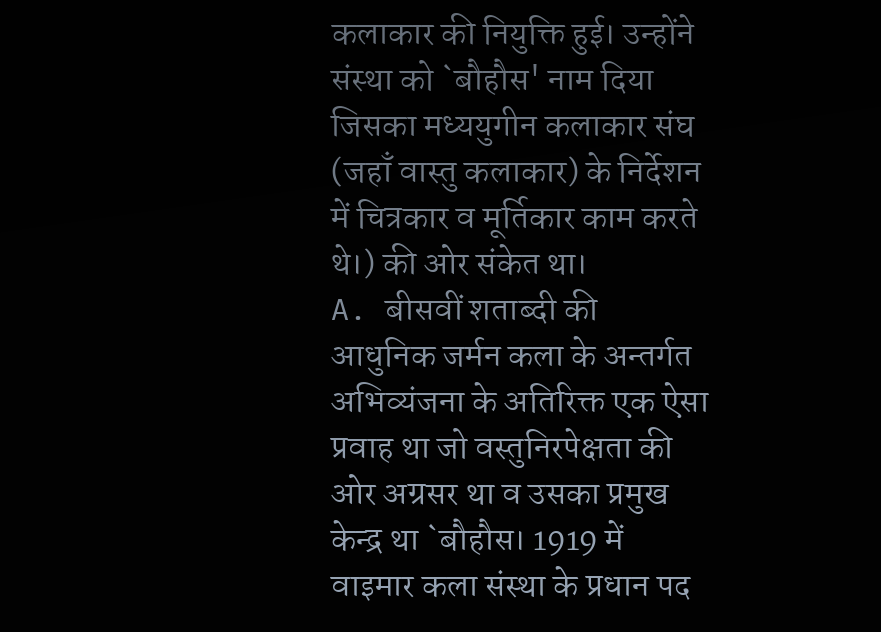कलाकार की नियुक्ति हुई। उन्होंने संस्था को `बौहौस' नाम दिया जिसका मध्ययुगीन कलाकार संघ (जहाँ वास्तु कलाकार) के निर्देशन में चित्रकार व मूर्तिकार काम करते थे।) की ओर संकेत था।
A. बीसवीं शताब्दी की आधुनिक जर्मन कला के अन्तर्गत अभिव्यंजना के अतिरिक्त एक ऐसा प्रवाह था जो वस्तुनिरपेक्षता की ओर अग्रसर था व उसका प्रमुख केन्द्र था `बौहौस। 1919 में वाइमार कला संस्था के प्रधान पद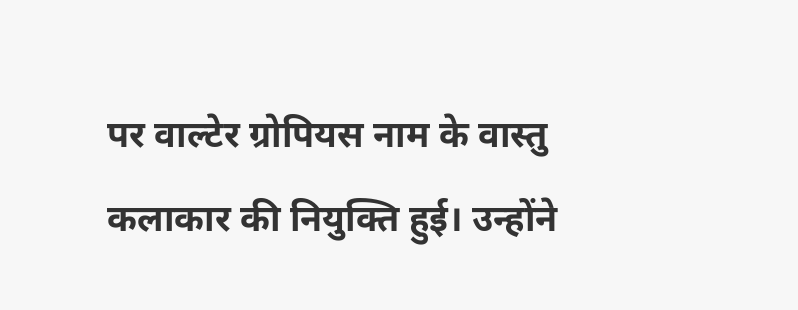पर वाल्टेर ग्रोपियस नाम के वास्तु कलाकार की नियुक्ति हुई। उन्होंने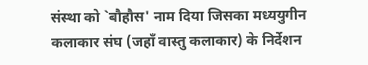संस्था को `बौहौस' नाम दिया जिसका मध्ययुगीन कलाकार संघ (जहाँ वास्तु कलाकार) के निर्देशन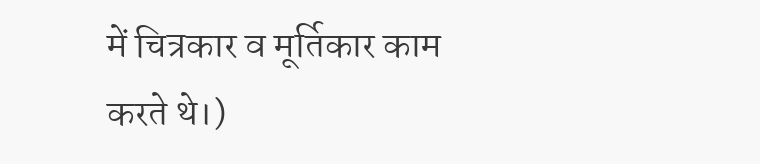में चित्रकार व मूर्तिकार काम करते थे।)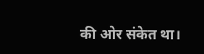की ओर संकेत था।